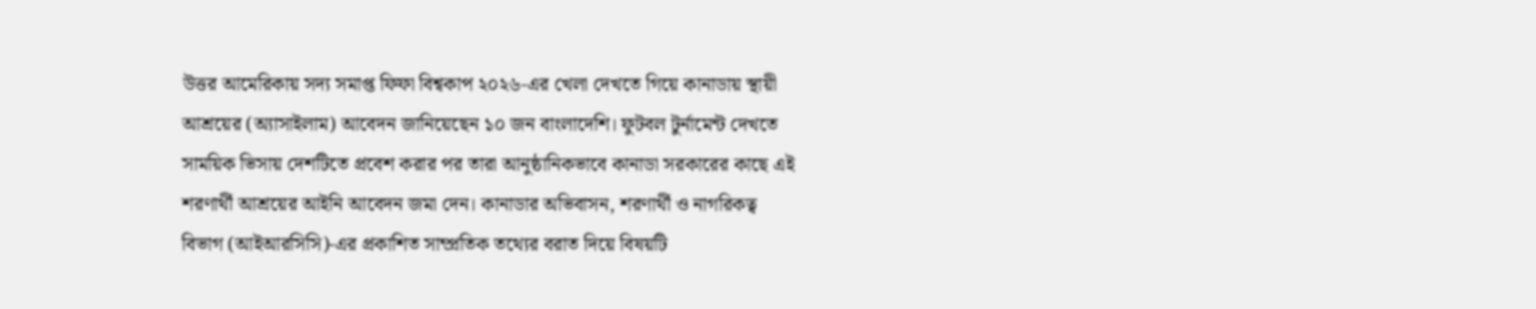উত্তর আমেরিকায় সদ্য সমাপ্ত ফিফা বিশ্বকাপ ২০২৬-এর খেলা দেখতে গিয়ে কানাডায় স্থায়ী আশ্রয়ের (অ্যাসাইলাম) আবেদন জানিয়েছেন ১০ জন বাংলাদেশি। ফুটবল টুর্নামেন্ট দেখতে সাময়িক ভিসায় দেশটিতে প্রবেশ করার পর তারা আনুষ্ঠানিকভাবে কানাডা সরকারের কাছে এই শরণার্থী আশ্রয়ের আইনি আবেদন জমা দেন। কানাডার অভিবাসন, শরণার্থী ও নাগরিকত্ব বিভাগ (আইআরসিসি)-এর প্রকাশিত সাম্প্রতিক তথ্যের বরাত দিয়ে বিষয়টি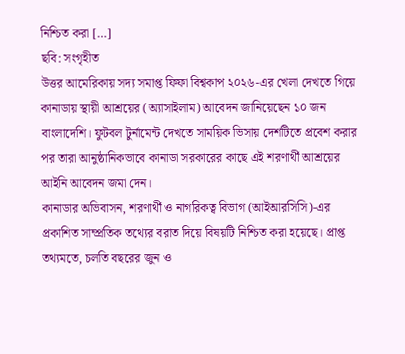নিশ্চিত করা […]
ছবি: সংগৃহীত
উত্তর আমেরিকায় সদ্য সমাপ্ত ফিফা বিশ্বকাপ ২০২৬-এর খেলা দেখতে গিয়ে কানাডায় স্থায়ী আশ্রয়ের (অ্যাসাইলাম) আবেদন জানিয়েছেন ১০ জন বাংলাদেশি। ফুটবল টুর্নামেন্ট দেখতে সাময়িক ভিসায় দেশটিতে প্রবেশ করার পর তারা আনুষ্ঠানিকভাবে কানাডা সরকারের কাছে এই শরণার্থী আশ্রয়ের আইনি আবেদন জমা দেন।
কানাডার অভিবাসন, শরণার্থী ও নাগরিকত্ব বিভাগ (আইআরসিসি)-এর প্রকাশিত সাম্প্রতিক তথ্যের বরাত দিয়ে বিষয়টি নিশ্চিত করা হয়েছে। প্রাপ্ত তথ্যমতে, চলতি বছরের জুন ও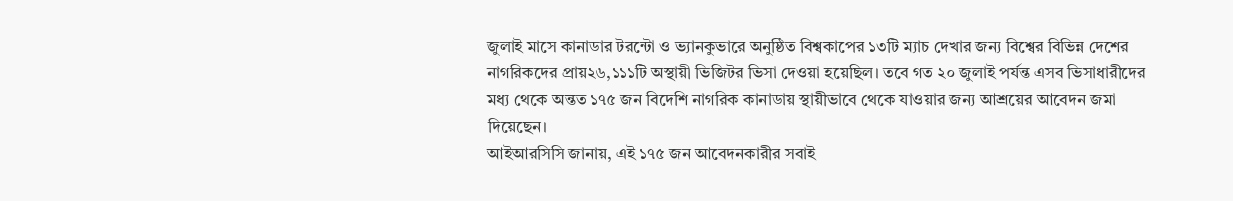জুলাই মাসে কানাডার টরন্টো ও ভ্যানকুভারে অনুষ্ঠিত বিশ্বকাপের ১৩টি ম্যাচ দেখার জন্য বিশ্বের বিভিন্ন দেশের নাগরিকদের প্রায়২৬,১১১টি অস্থায়ী ভিজিটর ভিসা দেওয়া হয়েছিল। তবে গত ২০ জুলাই পর্যন্ত এসব ভিসাধারীদের মধ্য থেকে অন্তত ১৭৫ জন বিদেশি নাগরিক কানাডায় স্থায়ীভাবে থেকে যাওয়ার জন্য আশ্রয়ের আবেদন জমা দিয়েছেন।
আইআরসিসি জানায়, এই ১৭৫ জন আবেদনকারীর সবাই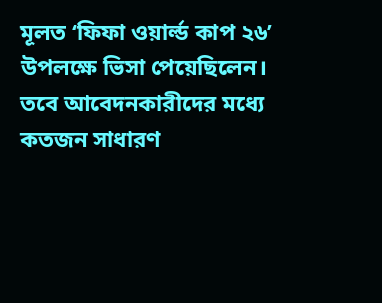মূলত ‘ফিফা ওয়ার্ল্ড কাপ ২৬’ উপলক্ষে ভিসা পেয়েছিলেন। তবে আবেদনকারীদের মধ্যে কতজন সাধারণ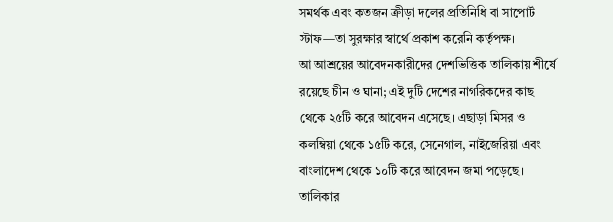সমর্থক এবং কতজন ক্রীড়া দলের প্রতিনিধি বা সাপোর্ট স্টাফ—তা সুরক্ষার স্বার্থে প্রকাশ করেনি কর্তৃপক্ষ।
আ আশ্রয়ের আবেদনকারীদের দেশভিত্তিক তালিকায় শীর্ষে রয়েছে চীন ও ঘানা; এই দুটি দেশের নাগরিকদের কাছ থেকে ২৫টি করে আবেদন এসেছে। এছাড়া মিসর ও কলম্বিয়া থেকে ১৫টি করে, সেনেগাল, নাইজেরিয়া এবং বাংলাদেশ থেকে ১০টি করে আবেদন জমা পড়েছে। তালিকার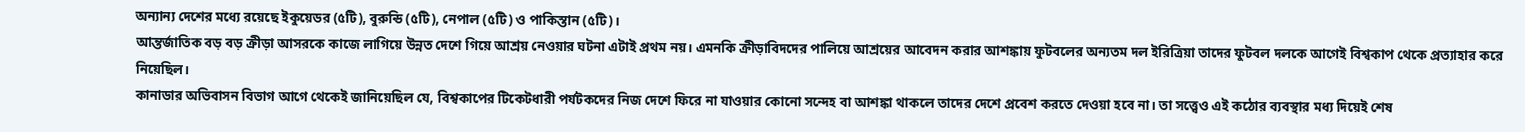অন্যান্য দেশের মধ্যে রয়েছে ইকুয়েডর (৫টি), বুরুন্ডি (৫টি), নেপাল (৫টি) ও পাকিস্তান (৫টি)।
আন্তর্জাতিক বড় বড় ক্রীড়া আসরকে কাজে লাগিয়ে উন্নত দেশে গিয়ে আশ্রয় নেওয়ার ঘটনা এটাই প্রথম নয়। এমনকি ক্রীড়াবিদদের পালিয়ে আশ্রয়ের আবেদন করার আশঙ্কায় ফুটবলের অন্যতম দল ইরিত্রিয়া তাদের ফুটবল দলকে আগেই বিশ্বকাপ থেকে প্রত্যাহার করে নিয়েছিল।
কানাডার অভিবাসন বিভাগ আগে থেকেই জানিয়েছিল যে, বিশ্বকাপের টিকেটধারী পর্যটকদের নিজ দেশে ফিরে না যাওয়ার কোনো সন্দেহ বা আশঙ্কা থাকলে তাদের দেশে প্রবেশ করতে দেওয়া হবে না। তা সত্ত্বেও এই কঠোর ব্যবস্থার মধ্য দিয়েই শেষ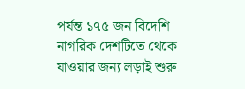পর্যন্ত ১৭৫ জন বিদেশি নাগরিক দেশটিতে থেকে যাওয়ার জন্য লড়াই শুরু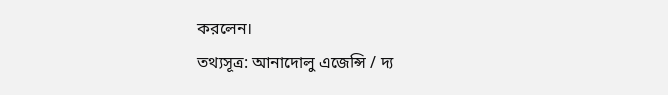করলেন।
তথ্যসূত্র: আনাদোলু এজেন্সি / দ্য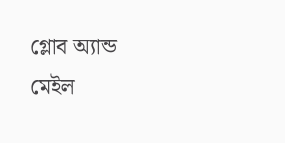গ্লোব অ্যান্ড মেইল